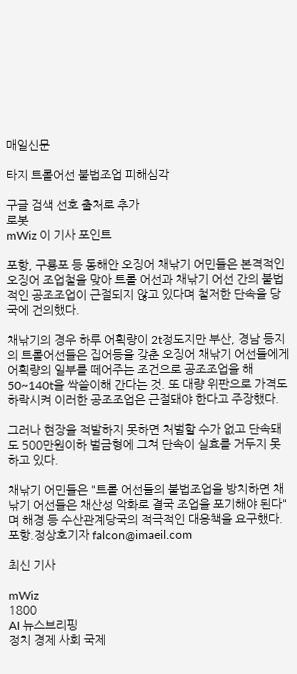매일신문

타지 트롤어선 불법조업 피해심각

구글 검색 선호 출처로 추가
로봇
mWiz 이 기사 포인트

포항, 구룡포 등 동해안 오징어 채낚기 어민들은 본격적인 오징어 조업철을 맞아 트롤 어선과 채낚기 어선 간의 불법적인 공조조업이 근절되지 않고 있다며 철저한 단속을 당국에 건의했다.

채낚기의 경우 하루 어획량이 2t정도지만 부산, 경남 등지의 트롤어선들은 집어등을 갖춘 오징어 채낚기 어선들에게 어획량의 일부를 떼어주는 조건으로 공조조업을 해 50~140t을 싹쓸이해 간다는 것. 또 대량 위판으로 가격도 하락시켜 이러한 공조조업은 근절돼야 한다고 주장했다.

그러나 현장을 적발하지 못하면 처벌할 수가 없고 단속돼도 500만원이하 벌금형에 그쳐 단속이 실효를 거두지 못하고 있다.

채낚기 어민들은 "트롤 어선들의 불법조업을 방치하면 채낚기 어선들은 채산성 악화로 결국 조업을 포기해야 된다"며 해경 등 수산관계당국의 적극적인 대응책을 요구했다.포항.정상호기자 falcon@imaeil.com

최신 기사

mWiz
1800
AI 뉴스브리핑
정치 경제 사회 국제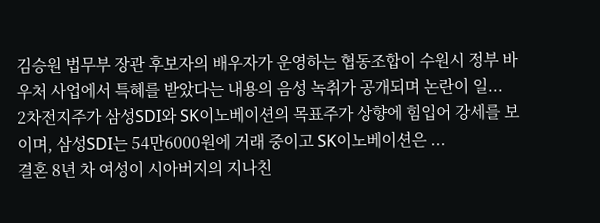김승원 법무부 장관 후보자의 배우자가 운영하는 협동조합이 수원시 정부 바우처 사업에서 특혜를 받았다는 내용의 음성 녹취가 공개되며 논란이 일...
2차전지주가 삼성SDI와 SK이노베이션의 목표주가 상향에 힘입어 강세를 보이며, 삼성SDI는 54만6000원에 거래 중이고 SK이노베이션은 ...
결혼 8년 차 여성이 시아버지의 지나친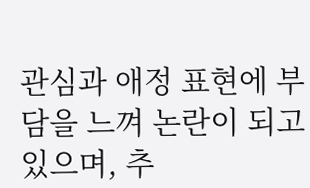관심과 애정 표현에 부담을 느껴 논란이 되고 있으며, 추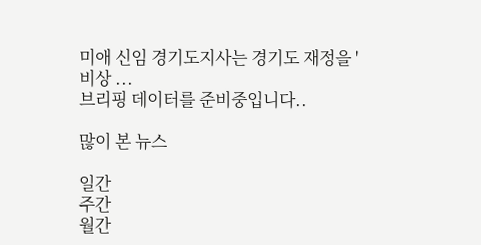미애 신임 경기도지사는 경기도 재정을 '비상 ...
브리핑 데이터를 준비중입니다..

많이 본 뉴스

일간
주간
월간